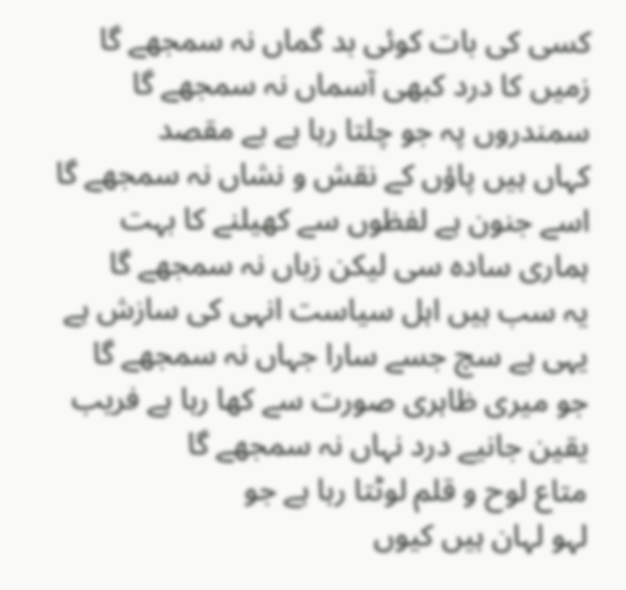کسی کی بات کوئی بد گماں نہ سمجھے گا
زمیں کا درد کبھی آسماں نہ سمجھے گا
سمندروں پہ جو چلتا رہا ہے بے مقصد
کہاں ہیں پاؤں کے نقش و نشاں نہ سمجھے گا
اسے جنون ہے لفظوں سے کھیلنے کا بہت
ہماری سادہ سی لیکن زباں نہ سمجھے گا
یہ سب ہیں اہل سیاست انہی کی سازش ہے
یہی ہے سچ جسے سارا جہاں نہ سمجھے گا
جو میری ظاہری صورت سے کھا رہا ہے فریب
یقین جانیے درد نہاں نہ سمجھے گا
متاع لوح و قلم لوٹتا رہا ہے جو
لہو لہان ہیں کیوں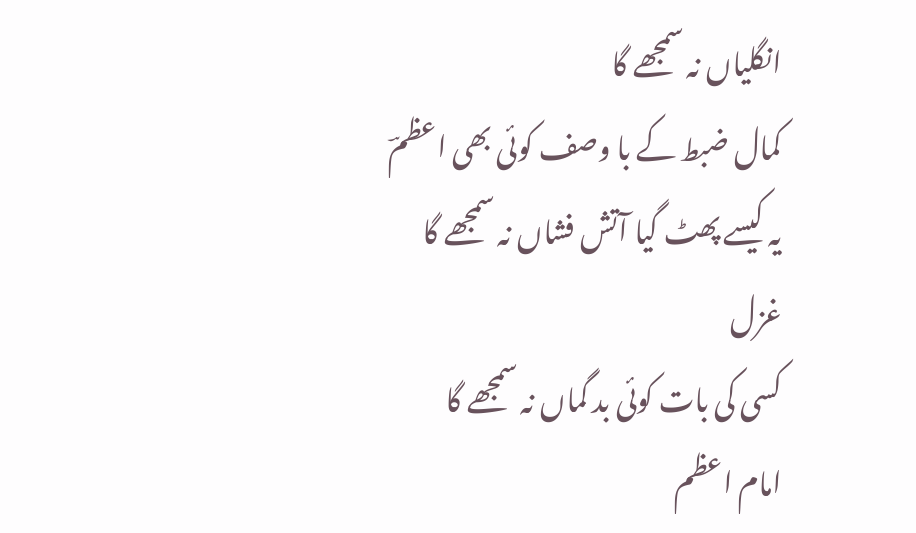انگلیاں نہ سمجھے گا
کمال ضبط کے با وصف کوئی بھی اعظمؔ
یہ کیسے پھٹ گیا آتش فشاں نہ سمجھے گا
غزل
کسی کی بات کوئی بد گماں نہ سمجھے گا
امام اعظم